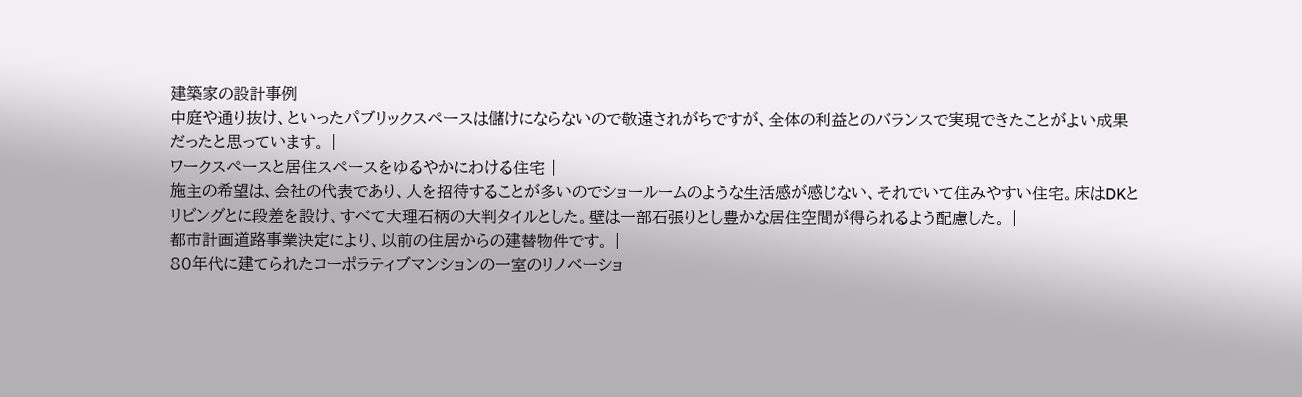建築家の設計事例
中庭や通り抜け、といったパブリックスペースは儲けにならないので敬遠されがちですが、全体の利益とのバランスで実現できたことがよい成果だったと思っています。 |
ワークスペースと居住スペースをゆるやかにわける住宅 |
施主の希望は、会社の代表であり、人を招待することが多いのでショールームのような生活感が感じない、それでいて住みやすい住宅。床はDKとリビングとに段差を設け、すべて大理石柄の大判タイルとした。壁は一部石張りとし豊かな居住空間が得られるよう配慮した。 |
都市計画道路事業決定により、以前の住居からの建替物件です。 |
80年代に建てられたコーポラティブマンションの一室のリノベーショ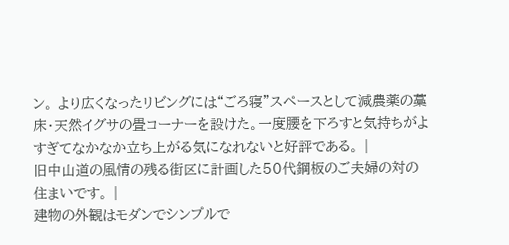ン。 より広くなったリビングには“ごろ寝”スペースとして減農薬の藁床・天然イグサの畳コーナーを設けた。一度腰を下ろすと気持ちがよすぎてなかなか立ち上がる気になれないと好評である。 |
旧中山道の風情の残る街区に計画した50代鋼板のご夫婦の対の住まいです。 |
建物の外観はモダンでシンプルで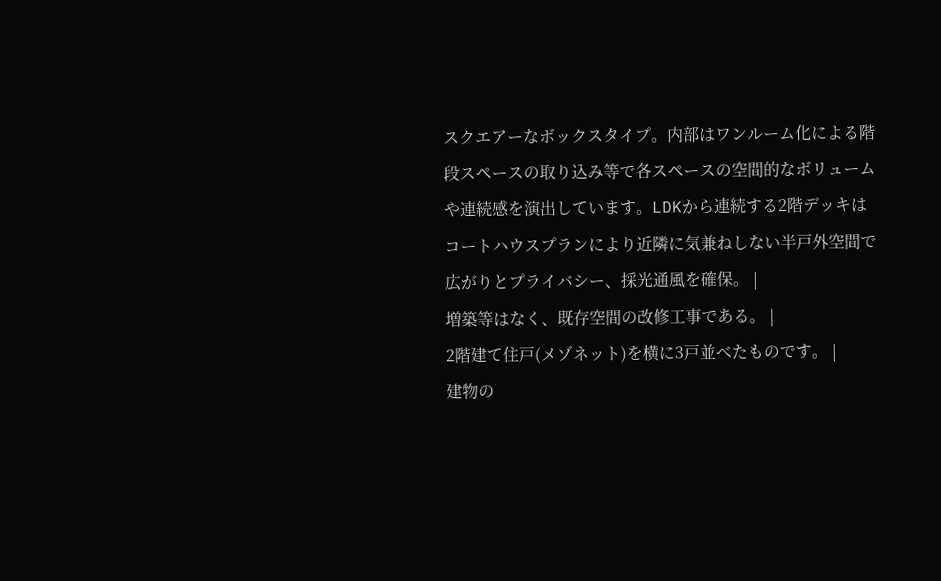スクエアーなボックスタイプ。内部はワンルーム化による階段スペースの取り込み等で各スペースの空間的なボリュームや連続感を演出しています。LDKから連続する2階デッキはコートハウスプランにより近隣に気兼ねしない半戸外空間で広がりとプライバシー、採光通風を確保。 |
増築等はなく、既存空間の改修工事である。 |
2階建て住戸(メゾネット)を横に3戸並べたものです。 |
建物の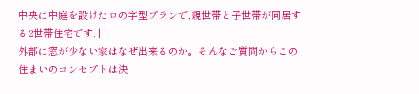中央に中庭を設けたロの字型プランで,親世帯と子世帯が同居する2世帯住宅です. |
外部に窓が少ない家はなぜ出来るのか。そんなご質問からこの住まいのコンセプトは決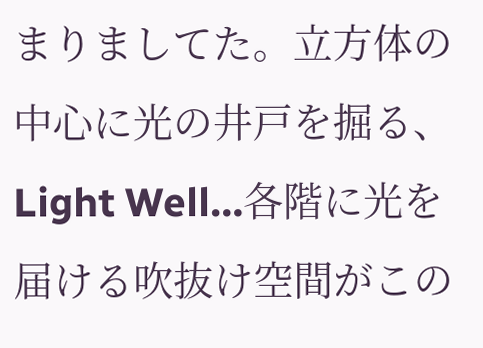まりましてた。立方体の中心に光の井戸を掘る、Light Well…各階に光を届ける吹抜け空間がこの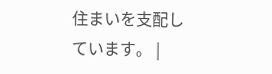住まいを支配しています。 |